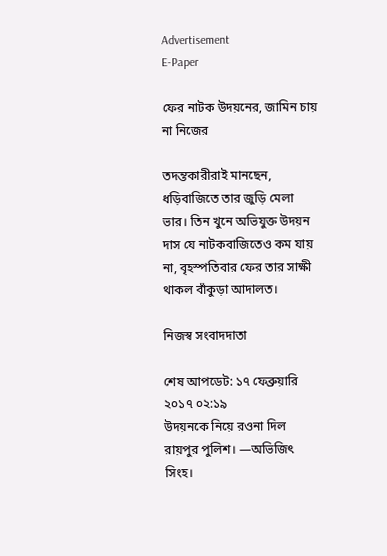Advertisement
E-Paper

ফের নাটক উদয়নের, জামিন চায় না নিজের

তদন্তকারীরাই মানছেন, ধড়িবাজিতে তার জুড়ি মেলা ভার। তিন খুনে অভিযুক্ত উদয়ন দাস যে নাটকবাজিতেও কম যায় না, বৃহস্পতিবার ফের তার সাক্ষী থাকল বাঁকুড়া আদালত।

নিজস্ব সংবাদদাতা

শেষ আপডেট: ১৭ ফেব্রুয়ারি ২০১৭ ০২:১৯
উদয়নকে নিয়ে রওনা দিল রায়পুর পুলিশ। —অভিজিৎ সিংহ।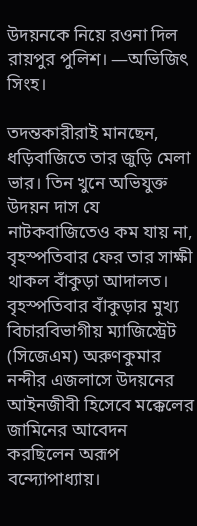উদয়নকে নিয়ে রওনা দিল রায়পুর পুলিশ। —অভিজিৎ সিংহ।

তদন্তকারীরাই মানছেন, ধড়িবাজিতে তার জুড়ি মেলা ভার। তিন খুনে অভিযুক্ত উদয়ন দাস যে নাটকবাজিতেও কম যায় না, বৃহস্পতিবার ফের তার সাক্ষী থাকল বাঁকুড়া আদালত। বৃহস্পতিবার বাঁকুড়ার মুখ্য বিচারবিভাগীয় ম্যাজিস্ট্রেট (সিজেএম) অরুণকুমার নন্দীর এজলাসে উদয়নের আইনজীবী হিসেবে মক্কেলের জামিনের আবেদন করছিলেন অরূপ বন্দ্যোপাধ্যায়।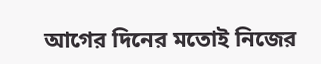আগের দিনের মতোই নিজের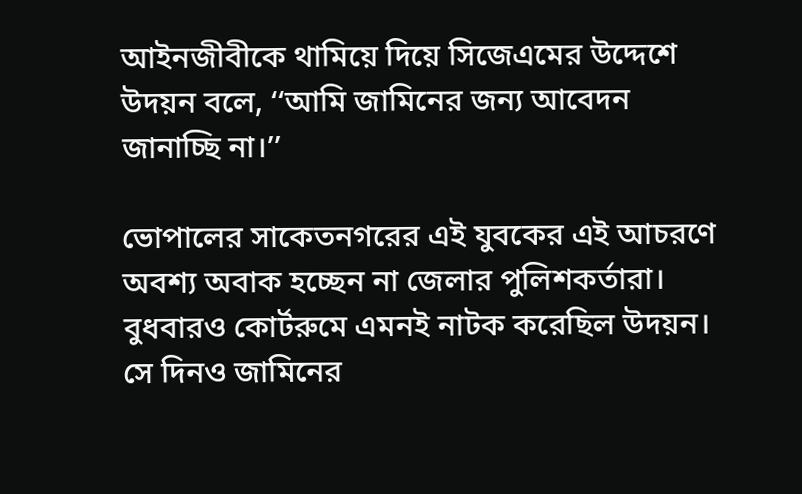আইনজীবীকে থামিয়ে দিয়ে সিজেএমের উদ্দেশে উদয়ন বলে, ‘‘আমি জামিনের জন্য আবেদন জানাচ্ছি না।’’

ভোপালের সাকেতনগরের এই যুবকের এই আচরণে অবশ্য অবাক হচ্ছেন না জেলার পুলিশকর্তারা। বুধবারও কোর্টরুমে এমনই নাটক করেছিল উদয়ন। সে দিনও জামিনের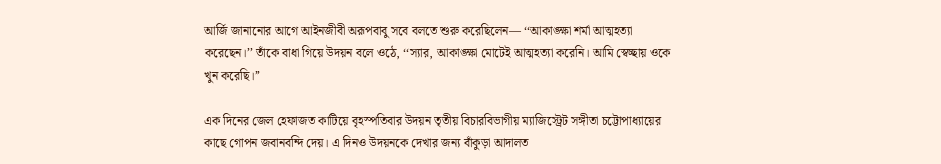আর্জি জানানোর আগে আইনজীবী অরূপবাবু সবে বলতে শুরু করেছিলেন— ‘‘আকাঙ্ক্ষা শর্মা আত্মহত্যা করেছেন।’’ তাঁকে বাধা গিয়ে উদয়ন বলে ওঠে, ‘‘স্যার, আকাঙ্ক্ষা মোটেই আত্মহত্যা করেনি। আমি স্বেচ্ছায় ওকে খুন করেছি।’’

এক দিনের জেল হেফাজত কাটিয়ে বৃহস্পতিবার উদয়ন তৃতীয় বিচারবিভাগীয় ম্যাজিস্ট্রেট সঙ্গীতা চট্টোপাধ্যায়ের কাছে গোপন জবানবন্দি দেয়। এ দিনও উদয়নকে দেখার জন্য বাঁকুড়া আদালত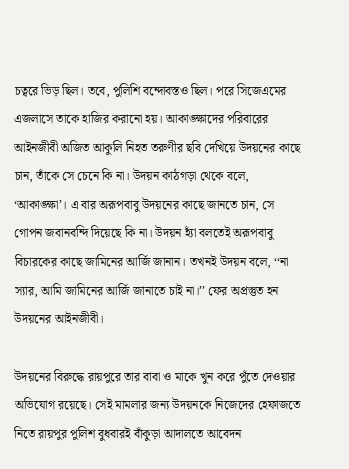চত্বরে ভিড় ছিল। তবে, পুলিশি বন্দোবস্তও ছিল। পরে সিজেএমের এজলাসে তাকে হাজির করানো হয়। আকাঙ্ক্ষাদের পরিবারের আইনজীবী অজিত আকুলি নিহত তরুণীর ছবি দেখিয়ে উদয়নের কাছে চান, তাঁকে সে চেনে কি না। উদয়ন কাঠগড়া থেকে বলে, ‘আকাঙ্ক্ষা’। এ বার অরূপবাবু উদয়নের কাছে জানতে চান, সে গোপন জবানবন্দি দিয়েছে কি না। উদয়ন হ্যাঁ বলতেই অরূপবাবু বিচারকের কাছে জামিনের আর্জি জানান। তখনই উদয়ন বলে, ‘‘না স্যার, আমি জামিনের আর্জি জানাতে চাই না।’’ ফের অপ্রস্তুত হন উদয়নের আইনজীবী।

উদয়নের বিরুদ্ধে রায়পুরে তার বাবা ও মাকে খুন করে পুঁতে দেওয়ার অভিযোগ রয়েছে। সেই মামলার জন্য উদয়নকে নিজেদের হেফাজতে নিতে রায়পুর পুলিশ বুধবারই বাঁকুড়া আদালতে আবেদন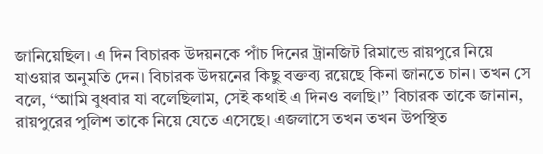জানিয়েছিল। এ দিন বিচারক উদয়নকে পাঁচ দিনের ট্রানজিট রিমান্ডে রায়পুরে নিয়ে যাওয়ার অনুমতি দেন। বিচারক উদয়নের কিছু বক্তব্য রয়েছে কিনা জানতে চান। তখন সে বলে, ‘‘আমি বুধবার যা বলেছিলাম, সেই কথাই এ দিনও বলছি।’’ বিচারক তাকে জানান, রায়পুরের পুলিশ তাকে নিয়ে যেতে এসেছে। এজলাসে তখন তখন উপস্থিত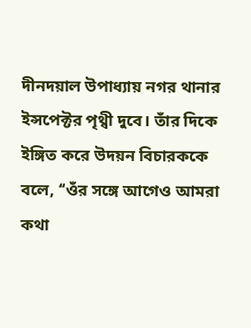দীনদয়াল উপাধ্যায় নগর থানার ইন্সপেক্টর পৃথ্বী দুবে। তাঁর দিকে ইঙ্গিত করে উদয়ন বিচারককে বলে, ‘‘ওঁর সঙ্গে আগেও আমরা কথা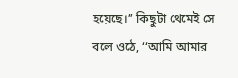হয়েছে।’’ কিছুটা থেমেই সে বলে ওঠে, ‘‘আমি আমার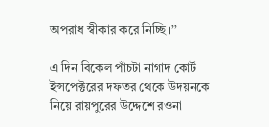অপরাধ স্বীকার করে নিচ্ছি।’’

এ দিন বিকেল পাঁচটা নাগাদ কোর্ট ইন্সপেক্টরের দফতর থেকে উদয়নকে নিয়ে রায়পুরের উদ্দেশে রওনা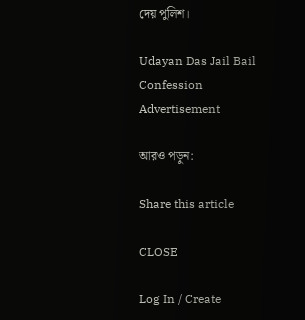দেয় পুলিশ।

Udayan Das Jail Bail Confession
Advertisement

আরও পড়ুন:

Share this article

CLOSE

Log In / Create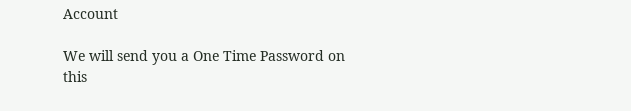Account

We will send you a One Time Password on this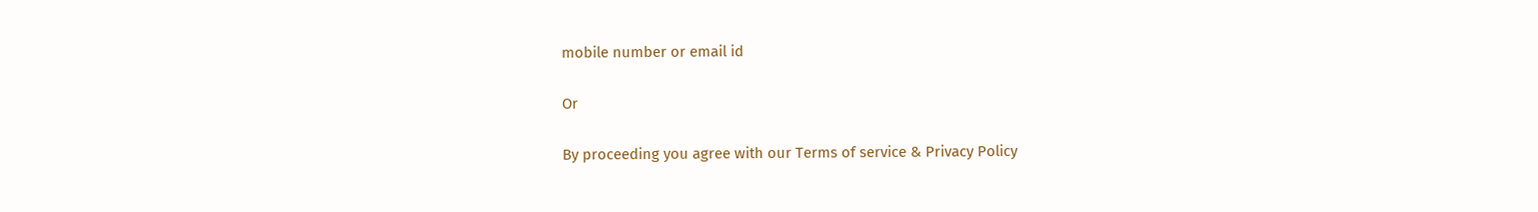mobile number or email id

Or

By proceeding you agree with our Terms of service & Privacy Policy